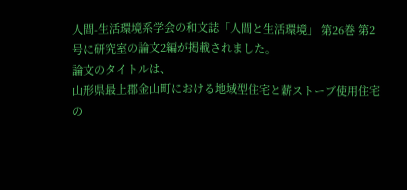人間-生活環境系学会の和文誌「人間と生活環境」 第26巻 第2号に研究室の論文2編が掲載されました。
論文のタイトルは、
山形県最上郡金山町における地域型住宅と薪ストーブ使用住宅の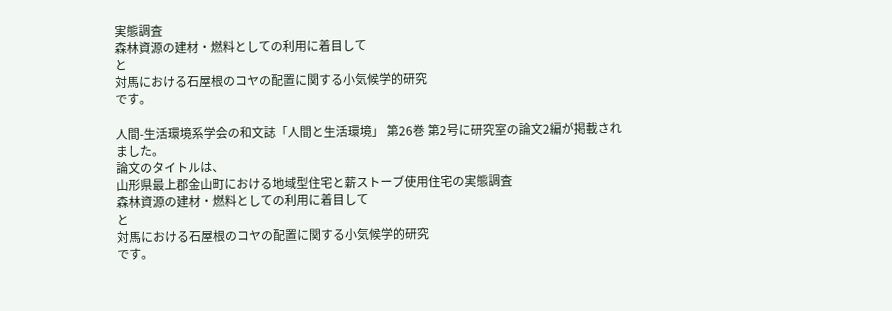実態調査
森林資源の建材・燃料としての利用に着目して
と
対馬における石屋根のコヤの配置に関する小気候学的研究
です。

人間-生活環境系学会の和文誌「人間と生活環境」 第26巻 第2号に研究室の論文2編が掲載されました。
論文のタイトルは、
山形県最上郡金山町における地域型住宅と薪ストーブ使用住宅の実態調査
森林資源の建材・燃料としての利用に着目して
と
対馬における石屋根のコヤの配置に関する小気候学的研究
です。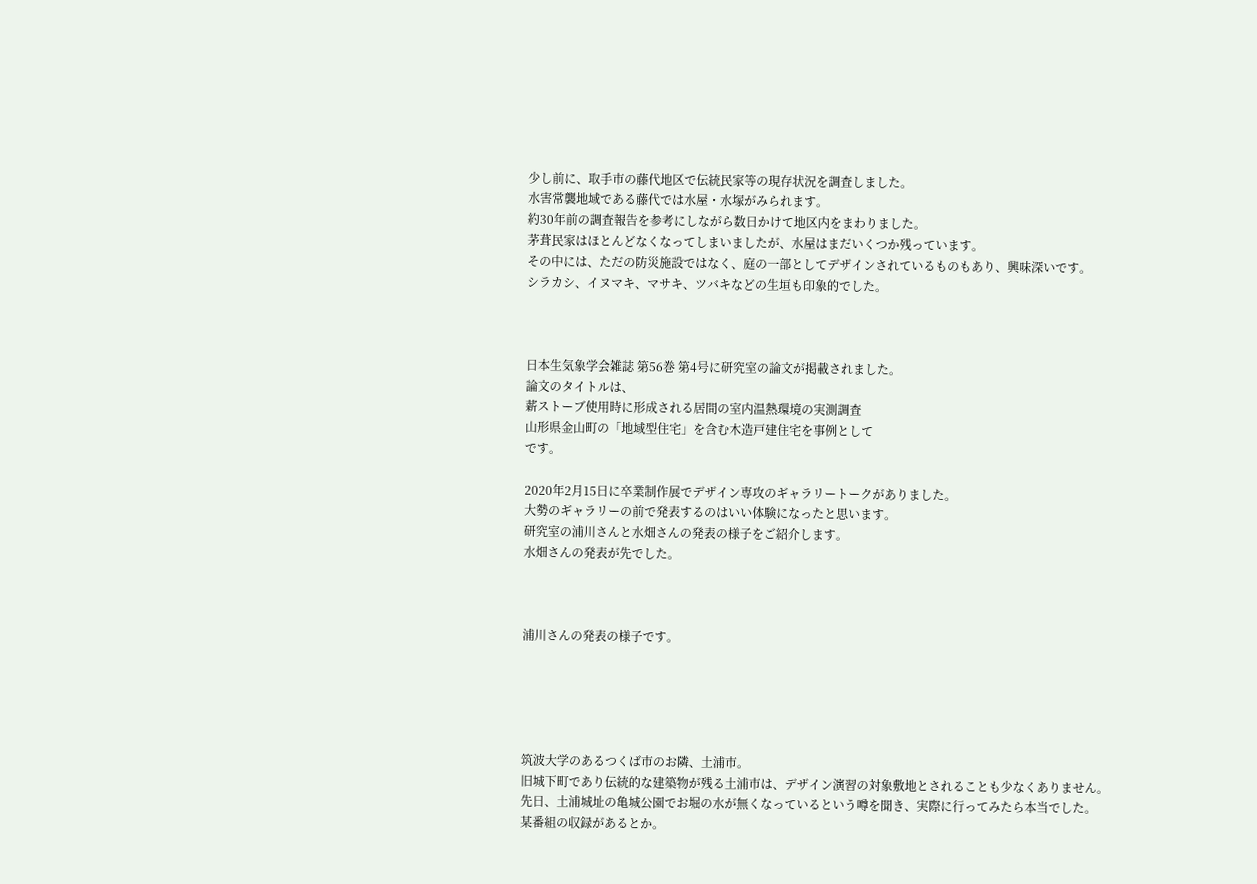少し前に、取手市の藤代地区で伝統民家等の現存状況を調査しました。
水害常襲地域である藤代では水屋・水塚がみられます。
約30年前の調査報告を参考にしながら数日かけて地区内をまわりました。
茅葺民家はほとんどなくなってしまいましたが、水屋はまだいくつか残っています。
その中には、ただの防災施設ではなく、庭の一部としてデザインされているものもあり、興味深いです。
シラカシ、イヌマキ、マサキ、ツバキなどの生垣も印象的でした。



日本生気象学会雑誌 第56巻 第4号に研究室の論文が掲載されました。
論文のタイトルは、
薪ストーブ使用時に形成される居間の室内温熱環境の実測調査
山形県金山町の「地域型住宅」を含む木造戸建住宅を事例として
です。

2020年2月15日に卒業制作展でデザイン専攻のギャラリートークがありました。
大勢のギャラリーの前で発表するのはいい体験になったと思います。
研究室の浦川さんと水畑さんの発表の様子をご紹介します。
水畑さんの発表が先でした。



浦川さんの発表の様子です。





筑波大学のあるつくば市のお隣、土浦市。
旧城下町であり伝統的な建築物が残る土浦市は、デザイン演習の対象敷地とされることも少なくありません。
先日、土浦城址の亀城公園でお堀の水が無くなっているという噂を聞き、実際に行ってみたら本当でした。
某番組の収録があるとか。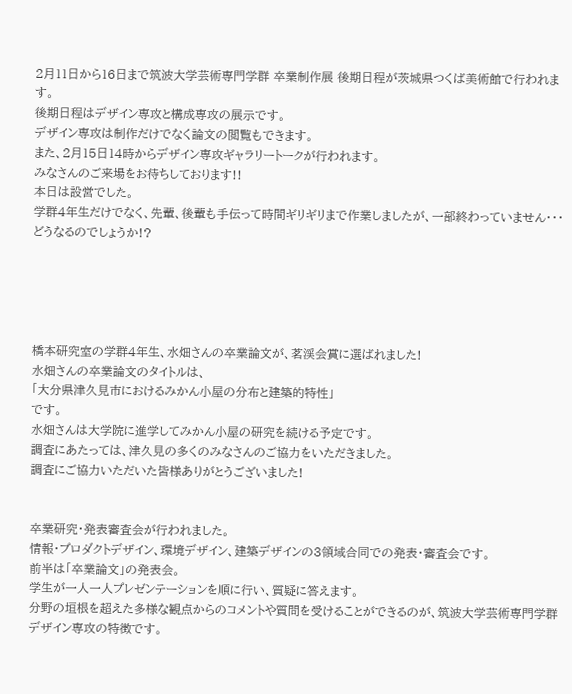2月11日から16日まで筑波大学芸術専門学群 卒業制作展 後期日程が茨城県つくば美術館で行われます。
後期日程はデザイン専攻と構成専攻の展示です。
デザイン専攻は制作だけでなく論文の閲覧もできます。
また、2月15日14時からデザイン専攻ギャラリートークが行われます。
みなさんのご来場をお待ちしております!!
本日は設営でした。
学群4年生だけでなく、先輩、後輩も手伝って時間ギリギリまで作業しましたが、一部終わっていません・・・どうなるのでしょうか!?





橋本研究室の学群4年生、水畑さんの卒業論文が、茗渓会賞に選ばれました!
水畑さんの卒業論文のタイトルは、
「大分県津久見市におけるみかん小屋の分布と建築的特性」
です。
水畑さんは大学院に進学してみかん小屋の研究を続ける予定です。
調査にあたっては、津久見の多くのみなさんのご協力をいただきました。
調査にご協力いただいた皆様ありがとうございました!


卒業研究・発表審査会が行われました。
情報・プロダクトデザイン、環境デザイン、建築デザインの3領域合同での発表・審査会です。
前半は「卒業論文」の発表会。
学生が一人一人プレゼンテーションを順に行い、質疑に答えます。
分野の垣根を超えた多様な観点からのコメントや質問を受けることができるのが、筑波大学芸術専門学群デザイン専攻の特徴です。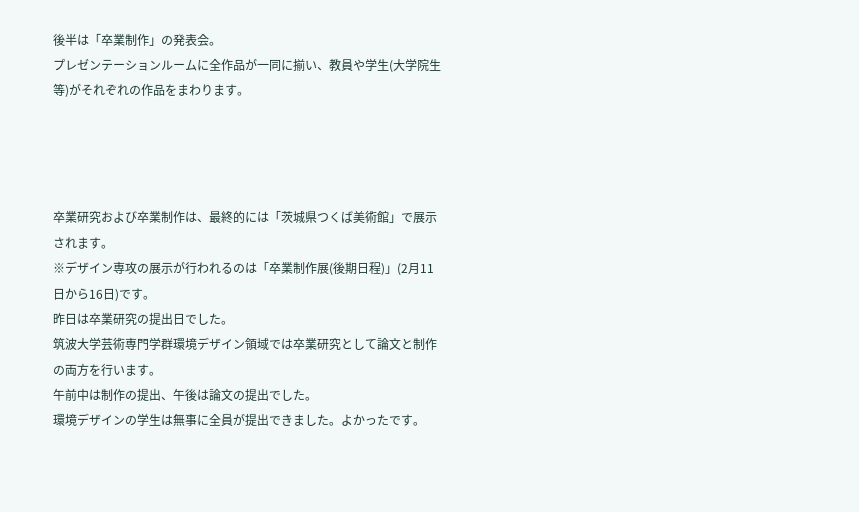後半は「卒業制作」の発表会。
プレゼンテーションルームに全作品が一同に揃い、教員や学生(大学院生等)がそれぞれの作品をまわります。




卒業研究および卒業制作は、最終的には「茨城県つくば美術館」で展示されます。
※デザイン専攻の展示が行われるのは「卒業制作展(後期日程)」(2月11日から16日)です。
昨日は卒業研究の提出日でした。
筑波大学芸術専門学群環境デザイン領域では卒業研究として論文と制作の両方を行います。
午前中は制作の提出、午後は論文の提出でした。
環境デザインの学生は無事に全員が提出できました。よかったです。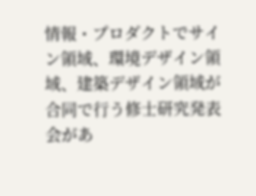情報・プロダクトでサイン領域、環境デザイン領域、建築デザイン領域が合同で行う修士研究発表会があ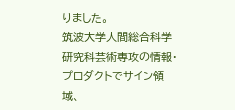りました。
筑波大学人間総合科学研究科芸術専攻の情報・プロダクトでサイン領域、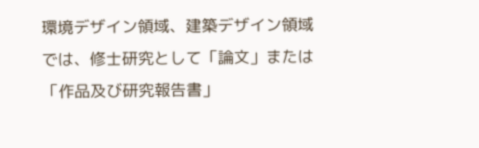環境デザイン領域、建築デザイン領域では、修士研究として「論文」または「作品及び研究報告書」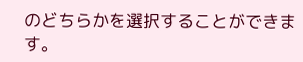のどちらかを選択することができます。